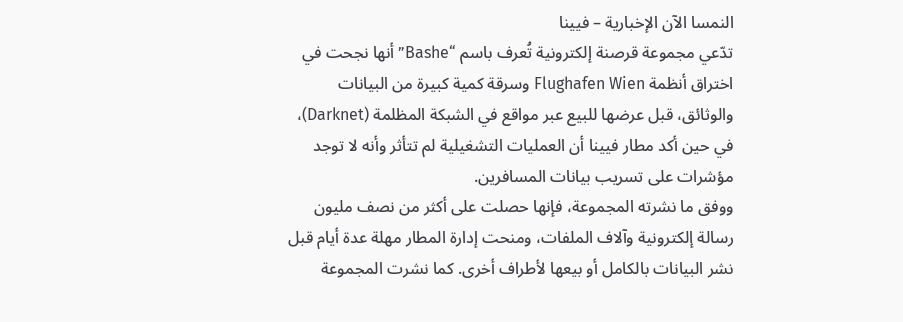النمسا الآن الإخبارية – فيينا
تدّعي مجموعة قرصنة إلكترونية تُعرف باسم “Bashe” أنها نجحت في اختراق أنظمة Flughafen Wien وسرقة كمية كبيرة من البيانات والوثائق، قبل عرضها للبيع عبر مواقع في الشبكة المظلمة (Darknet)، في حين أكد مطار فيينا أن العمليات التشغيلية لم تتأثر وأنه لا توجد مؤشرات على تسريب بيانات المسافرين.
ووفق ما نشرته المجموعة، فإنها حصلت على أكثر من نصف مليون رسالة إلكترونية وآلاف الملفات، ومنحت إدارة المطار مهلة عدة أيام قبل نشر البيانات بالكامل أو بيعها لأطراف أخرى. كما نشرت المجموعة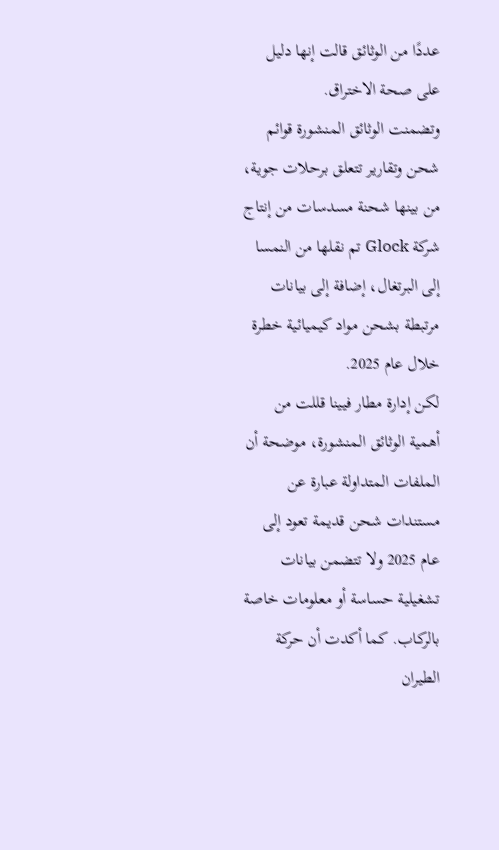عددًا من الوثائق قالت إنها دليل على صحة الاختراق.
وتضمنت الوثائق المنشورة قوائم شحن وتقارير تتعلق برحلات جوية، من بينها شحنة مسدسات من إنتاج شركة Glock تم نقلها من النمسا إلى البرتغال، إضافة إلى بيانات مرتبطة بشحن مواد كيميائية خطرة خلال عام 2025.
لكن إدارة مطار فيينا قللت من أهمية الوثائق المنشورة، موضحة أن الملفات المتداولة عبارة عن مستندات شحن قديمة تعود إلى عام 2025 ولا تتضمن بيانات تشغيلية حساسة أو معلومات خاصة بالركاب. كما أكدت أن حركة الطيران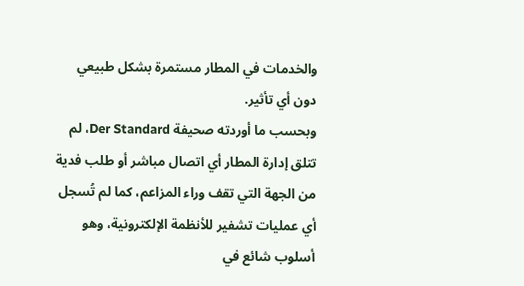والخدمات في المطار مستمرة بشكل طبيعي دون أي تأثير.
وبحسب ما أوردته صحيفة Der Standard، لم تتلق إدارة المطار أي اتصال مباشر أو طلب فدية من الجهة التي تقف وراء المزاعم، كما لم تُسجل أي عمليات تشفير للأنظمة الإلكترونية، وهو أسلوب شائع في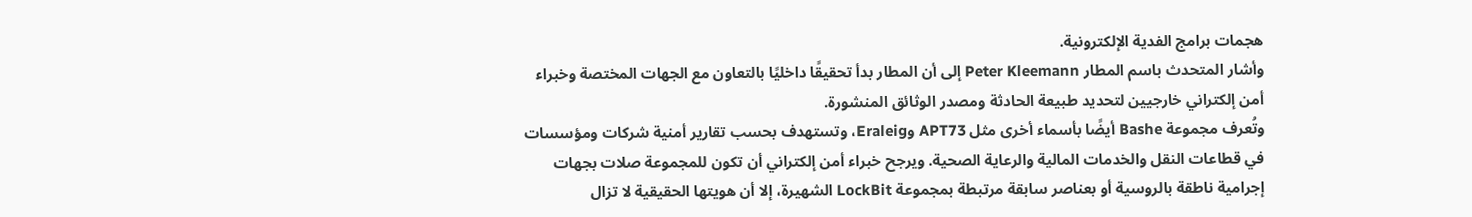هجمات برامج الفدية الإلكترونية.
وأشار المتحدث باسم المطار Peter Kleemann إلى أن المطار بدأ تحقيقًا داخليًا بالتعاون مع الجهات المختصة وخبراء أمن إلكتراني خارجيين لتحديد طبيعة الحادثة ومصدر الوثائق المنشورة.
وتُعرف مجموعة Bashe أيضًا بأسماء أخرى مثل APT73 وEraleig، وتستهدف بحسب تقارير أمنية شركات ومؤسسات في قطاعات النقل والخدمات المالية والرعاية الصحية. ويرجح خبراء أمن إلكتراني أن تكون للمجموعة صلات بجهات إجرامية ناطقة بالروسية أو بعناصر سابقة مرتبطة بمجموعة LockBit الشهيرة، إلا أن هويتها الحقيقية لا تزال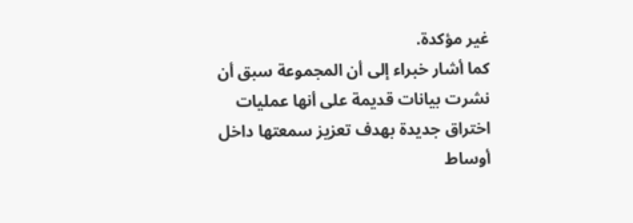غير مؤكدة.
كما أشار خبراء إلى أن المجموعة سبق أن نشرت بيانات قديمة على أنها عمليات اختراق جديدة بهدف تعزيز سمعتها داخل أوساط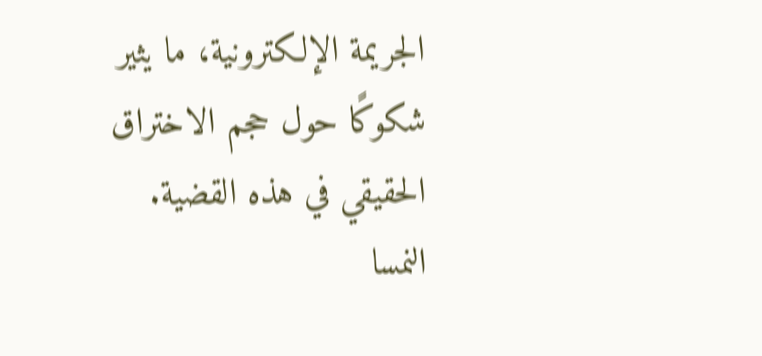الجريمة الإلكترونية، ما يثير شكوكًا حول حجم الاختراق الحقيقي في هذه القضية.
النمسا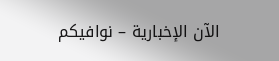الآن الإخبارية – نوافيكم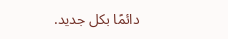دائمًا بكل جديد.